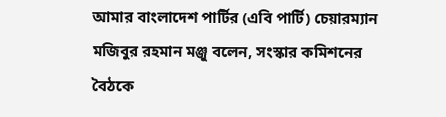আমার বাংলাদেশ পার্টির (এবি পার্টি) চেয়ারম্যান মজিবুর রহমান মঞ্জু বলেন, সংস্কার কমিশনের বৈঠকে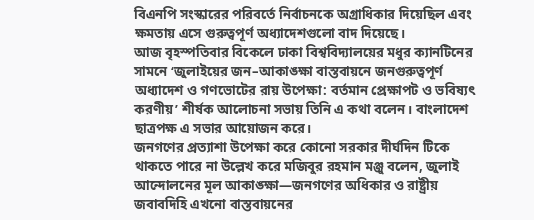বিএনপি সংস্কারের পরিবর্তে নির্বাচনকে অগ্রাধিকার দিয়েছিল এবং ক্ষমতায় এসে গুরুত্বপূর্ণ অধ্যাদেশগুলো বাদ দিয়েছে।
আজ বৃহস্পতিবার বিকেলে ঢাকা বিশ্ববিদ্যালয়ের মধুর ক্যানটিনের সামনে ‘জুলাইয়ের জন–আকাঙ্ক্ষা বাস্তবায়নে জনগুরুত্বপূর্ণ অধ্যাদেশ ও গণভোটের রায় উপেক্ষা: বর্তমান প্রেক্ষাপট ও ভবিষ্যৎ করণীয়’ শীর্ষক আলোচনা সভায় তিনি এ কথা বলেন। বাংলাদেশ ছাত্রপক্ষ এ সভার আয়োজন করে।
জনগণের প্রত্যাশা উপেক্ষা করে কোনো সরকার দীর্ঘদিন টিকে থাকতে পারে না উল্লেখ করে মজিবুর রহমান মঞ্জু বলেন, জুলাই আন্দোলনের মূল আকাঙ্ক্ষা—জনগণের অধিকার ও রাষ্ট্রীয় জবাবদিহি এখনো বাস্তবায়নের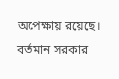অপেক্ষায় রয়েছে। বর্তমান সরকার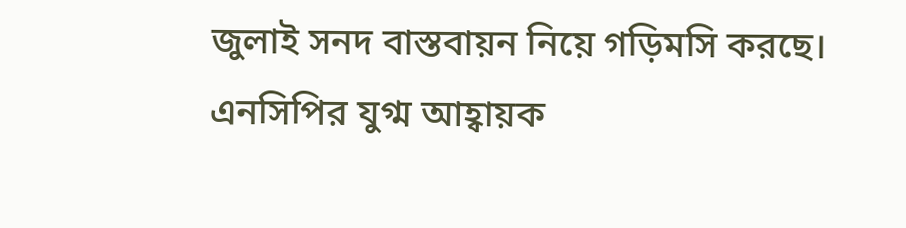জুলাই সনদ বাস্তবায়ন নিয়ে গড়িমসি করছে।
এনসিপির যুগ্ম আহ্বায়ক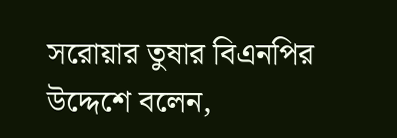সরোয়ার তুষার বিএনপির উদ্দেশে বলেন,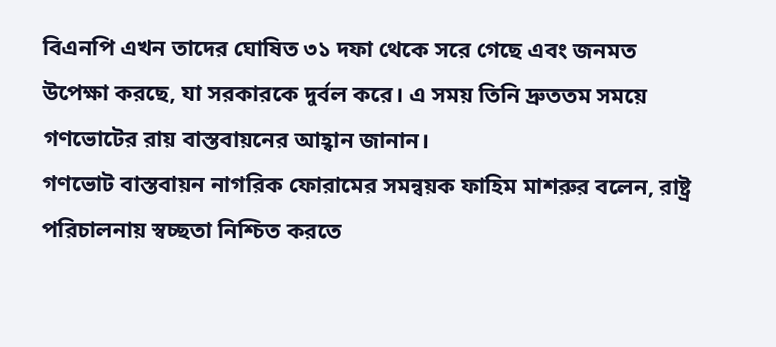বিএনপি এখন তাদের ঘোষিত ৩১ দফা থেকে সরে গেছে এবং জনমত উপেক্ষা করছে, যা সরকারকে দুর্বল করে। এ সময় তিনি দ্রুততম সময়ে গণভোটের রায় বাস্তবায়নের আহ্বান জানান।
গণভোট বাস্তবায়ন নাগরিক ফোরামের সমন্বয়ক ফাহিম মাশরুর বলেন, রাষ্ট্র পরিচালনায় স্বচ্ছতা নিশ্চিত করতে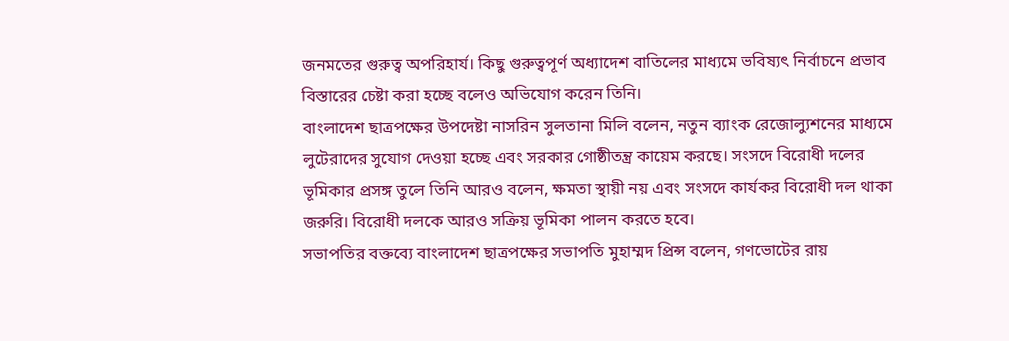জনমতের গুরুত্ব অপরিহার্য। কিছু গুরুত্বপূর্ণ অধ্যাদেশ বাতিলের মাধ্যমে ভবিষ্যৎ নির্বাচনে প্রভাব বিস্তারের চেষ্টা করা হচ্ছে বলেও অভিযোগ করেন তিনি।
বাংলাদেশ ছাত্রপক্ষের উপদেষ্টা নাসরিন সুলতানা মিলি বলেন, নতুন ব্যাংক রেজোল্যুশনের মাধ্যমে লুটেরাদের সুযোগ দেওয়া হচ্ছে এবং সরকার গোষ্ঠীতন্ত্র কায়েম করছে। সংসদে বিরোধী দলের ভূমিকার প্রসঙ্গ তুলে তিনি আরও বলেন, ক্ষমতা স্থায়ী নয় এবং সংসদে কার্যকর বিরোধী দল থাকা জরুরি। বিরোধী দলকে আরও সক্রিয় ভূমিকা পালন করতে হবে।
সভাপতির বক্তব্যে বাংলাদেশ ছাত্রপক্ষের সভাপতি মুহাম্মদ প্রিন্স বলেন, গণভোটের রায়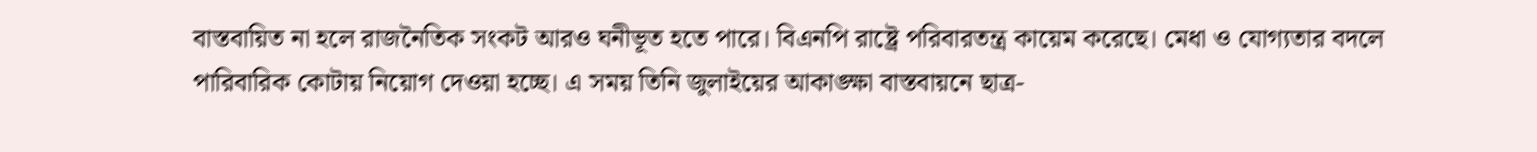বাস্তবায়িত না হলে রাজনৈতিক সংকট আরও ঘনীভূত হতে পারে। বিএনপি রাষ্ট্রে পরিবারতন্ত্র কায়েম করেছে। মেধা ও যোগ্যতার বদলে পারিবারিক কোটায় নিয়োগ দেওয়া হচ্ছে। এ সময় তিনি জুলাইয়ের আকাঙ্ক্ষা বাস্তবায়নে ছাত্র-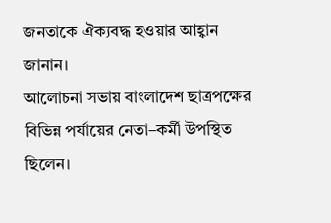জনতাকে ঐক্যবদ্ধ হওয়ার আহ্বান জানান।
আলোচনা সভায় বাংলাদেশ ছাত্রপক্ষের বিভিন্ন পর্যায়ের নেতা–কর্মী উপস্থিত ছিলেন।